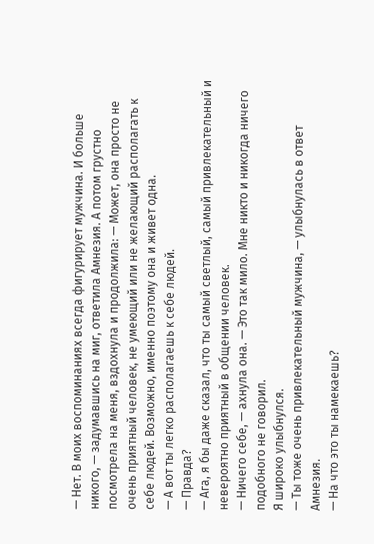— Нет. В моих воспоминаниях всегда фигурирует мужчина. И больше никого, — задумавшись на миг, ответила Амнезия. А потом грустно посмотрела на меня, вздохнула и продолжила: — Может, она просто не очень приятный человек, не умеющий или не желающий располагать к себе людей. Возможно, именно поэтому она и живет одна.
— А вот ты легко располагаешь к себе людей.
— Правда?
— Ага, я бы даже сказал, что ты самый светлый, самый привлекательный и невероятно приятный в общении человек.
— Ничего себе, — ахнула она. — Это так мило. Мне никто и никогда ничего подобного не говорил.
Я широко улыбнулся.
— Ты тоже очень привлекательный мужчина, — улыбнулась в ответ Амнезия.
— На что это ты намекаешь?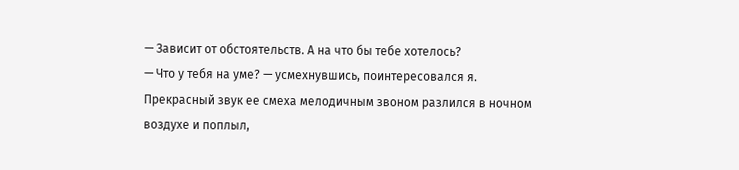— Зависит от обстоятельств. А на что бы тебе хотелось?
— Что у тебя на уме? — усмехнувшись, поинтересовался я.
Прекрасный звук ее смеха мелодичным звоном разлился в ночном воздухе и поплыл,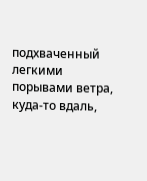подхваченный легкими порывами ветра, куда-то вдаль,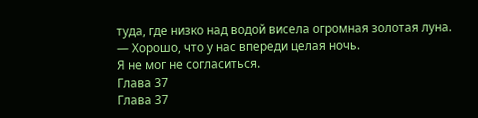туда, где низко над водой висела огромная золотая луна.
— Хорошо, что у нас впереди целая ночь.
Я не мог не согласиться.
Глава 37
Глава 37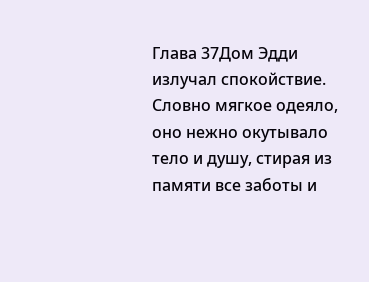Глава 37Дом Эдди излучал спокойствие. Словно мягкое одеяло, оно нежно окутывало тело и душу, стирая из памяти все заботы и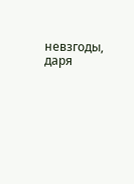невзгоды, даря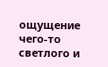ощущение чего-то светлого и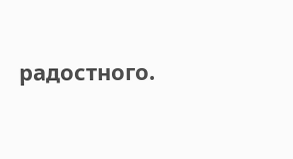радостного.